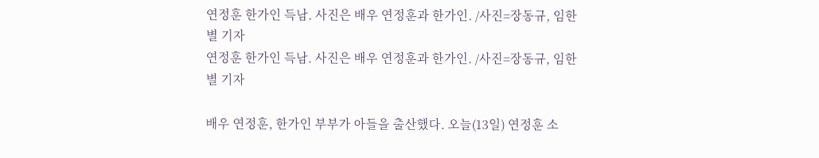연정훈 한가인 득남. 사진은 배우 연정훈과 한가인. /사진=장동규, 임한별 기자
연정훈 한가인 득남. 사진은 배우 연정훈과 한가인. /사진=장동규, 임한별 기자

배우 연정훈, 한가인 부부가 아들을 출산했다. 오늘(13일) 연정훈 소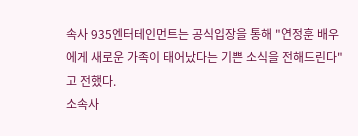속사 935엔터테인먼트는 공식입장을 통해 "연정훈 배우에게 새로운 가족이 태어났다는 기쁜 소식을 전해드린다"고 전했다.
소속사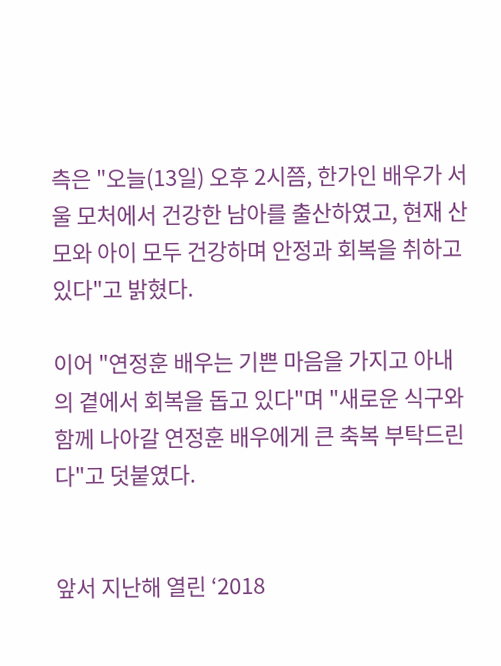측은 "오늘(13일) 오후 2시쯤, 한가인 배우가 서울 모처에서 건강한 남아를 출산하였고, 현재 산모와 아이 모두 건강하며 안정과 회복을 취하고 있다"고 밝혔다.

이어 "연정훈 배우는 기쁜 마음을 가지고 아내의 곁에서 회복을 돕고 있다"며 "새로운 식구와 함께 나아갈 연정훈 배우에게 큰 축복 부탁드린다"고 덧붙였다.


앞서 지난해 열린 ‘2018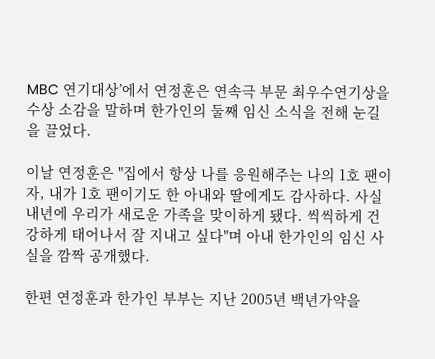MBC 연기대상’에서 연정훈은 연속극 부문 최우수연기상을 수상 소감을 말하며 한가인의 둘째 임신 소식을 전해 눈길을 끌었다.

이날 연정훈은 "집에서 항상 나를 응원해주는 나의 1호 팬이자, 내가 1호 팬이기도 한 아내와 딸에게도 감사하다. 사실 내년에 우리가 새로운 가족을 맞이하게 됐다. 씩씩하게 건강하게 태어나서 잘 지내고 싶다"며 아내 한가인의 임신 사실을 깜짝 공개했다.

한편 연정훈과 한가인 부부는 지난 2005년 백년가약을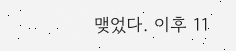맺었다. 이후 11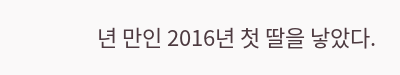년 만인 2016년 첫 딸을 낳았다.